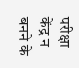परीक्षा केंद्र न बनने के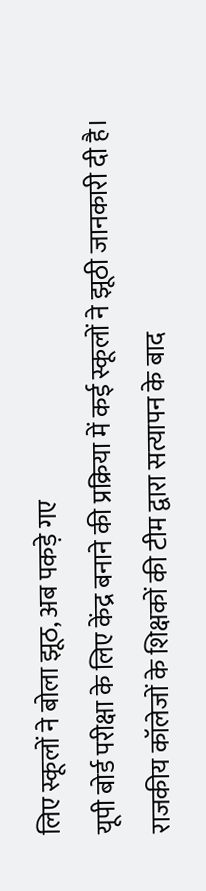लिए स्कूलों ने बोला झूठ, अब पकड़े गए
यूपी बोर्ड परीक्षा के लिए केंद्र बनाने की प्रक्रिया में कई स्कूलों ने झूठी जानकारी दी है। राजकीय कॉलेजों के शिक्षकों की टीम द्वारा सत्यापन के बाद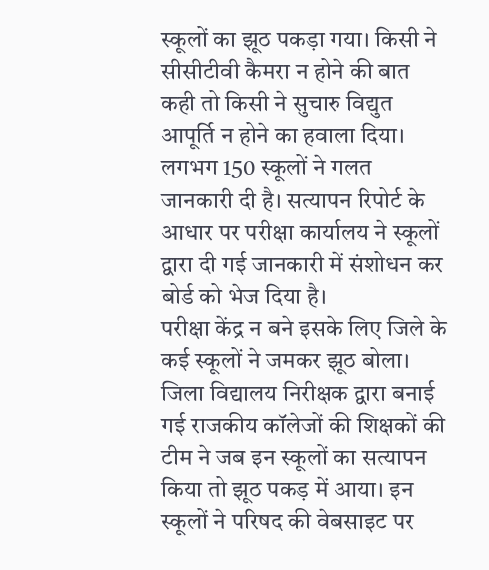स्कूलों का झूठ पकड़ा गया। किसी ने सीसीटीवी कैमरा न होने की बात कही तो किसी ने सुचारु विद्युत आपूर्ति न होने का हवाला दिया। लगभग 150 स्कूलों ने गलत जानकारी दी है। सत्यापन रिपोर्ट के आधार पर परीक्षा कार्यालय ने स्कूलों द्वारा दी गई जानकारी में संशोधन कर बोर्ड को भेज दिया है।
परीक्षा केंद्र न बने इसके लिए जिले के कई स्कूलों ने जमकर झूठ बोला। जिला विद्यालय निरीक्षक द्वारा बनाई गई राजकीय कॉलेजों की शिक्षकों की टीम ने जब इन स्कूलों का सत्यापन किया तो झूठ पकड़ में आया। इन स्कूलों ने परिषद की वेबसाइट पर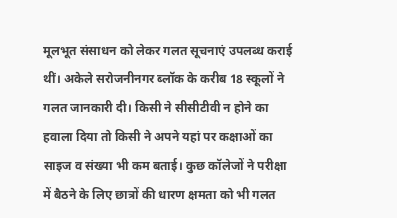मूलभूत संसाधन को लेकर गलत सूचनाएं उपलब्ध कराई थीं। अकेले सरोजनीनगर ब्लॉक के करीब 18 स्कूलों ने गलत जानकारी दी। किसी ने सीसीटीवी न होने का हवाला दिया तो किसी ने अपने यहां पर कक्षाओं का साइज व संख्या भी कम बताई। कुछ कॉलेजों ने परीक्षा में बैठने के लिए छात्रों की धारण क्षमता को भी गलत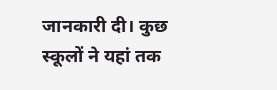जानकारी दी। कुछ स्कूलों ने यहां तक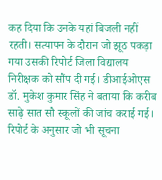कह दिया कि उनके यहां बिजली नहीं रहती। सत्यापन के दौरान जो झूठ पकड़ा गया उसकी रिपोर्ट जिला विद्यालय निरीक्षक को सौंप दी गई। डीआईओएस डॉ. मुकेश कुमार सिंह ने बताया कि करीब साढ़े सात सौ स्कूलों की जांच कराई गई। रिपोर्ट के अनुसार जो भी सूचना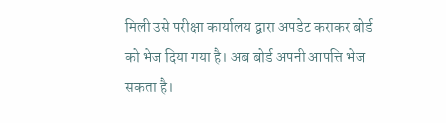मिली उसे परीक्षा कार्यालय द्वारा अपडेट कराकर बोर्ड को भेज दिया गया है। अब बोर्ड अपनी आपत्ति भेज सकता है।